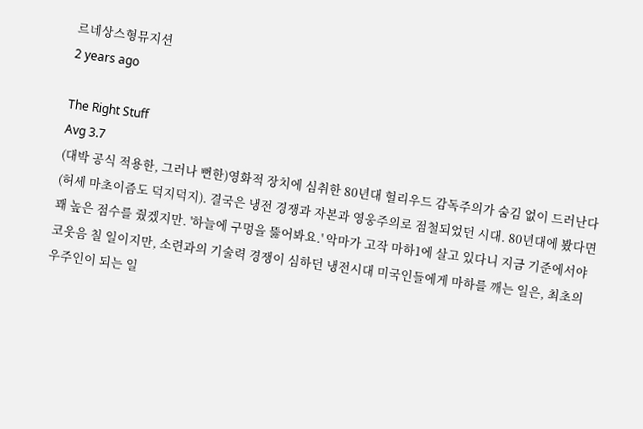르네상스형뮤지션
2 years ago

The Right Stuff
Avg 3.7
(대박 공식 적용한, 그러나 뻔한)영화적 장치에 심취한 80년대 헐리우드 감독주의가 숨김 없이 드러난다(허세 마초이즘도 덕지덕지). 결국은 냉전 경쟁과 자본과 영웅주의로 점철되었던 시대. 80년대에 봤다면 꽤 높은 점수를 줬겠지만. '하늘에 구멍을 뚫어봐요.' 악마가 고작 마하1에 살고 있다니 지금 기준에서야 코웃음 칠 일이지만, 소련과의 기술력 경쟁이 심하던 냉전시대 미국인들에게 마하를 깨는 일은, 최초의 우주인이 되는 일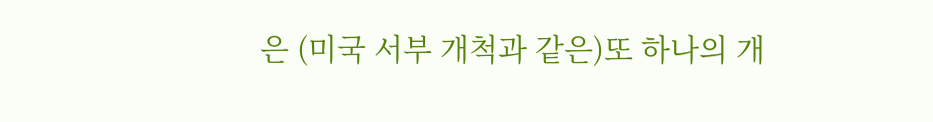은 (미국 서부 개척과 같은)또 하나의 개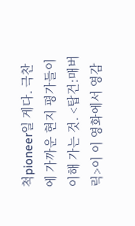척pioneer일 게다. 극찬에 가까운 현지 평가들이 이해 가는 것. <탑건:매버릭>이 이 영화에서 영감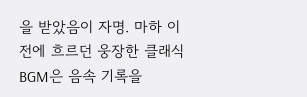을 받았음이 자명. 마하 이전에 흐르던 웅장한 클래식BGM은 음속 기록을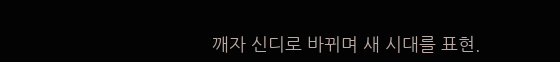깨자 신디로 바뀌며 새 시대를 표현.